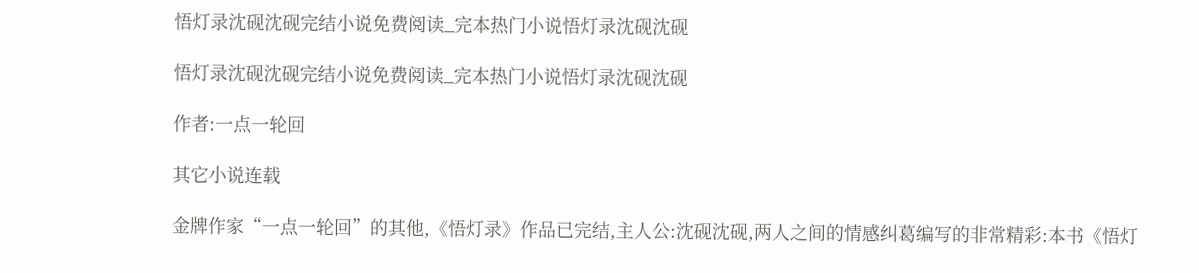悟灯录沈砚沈砚完结小说免费阅读_完本热门小说悟灯录沈砚沈砚

悟灯录沈砚沈砚完结小说免费阅读_完本热门小说悟灯录沈砚沈砚

作者:一点一轮回

其它小说连载

金牌作家“一点一轮回”的其他,《悟灯录》作品已完结,主人公:沈砚沈砚,两人之间的情感纠葛编写的非常精彩:本书《悟灯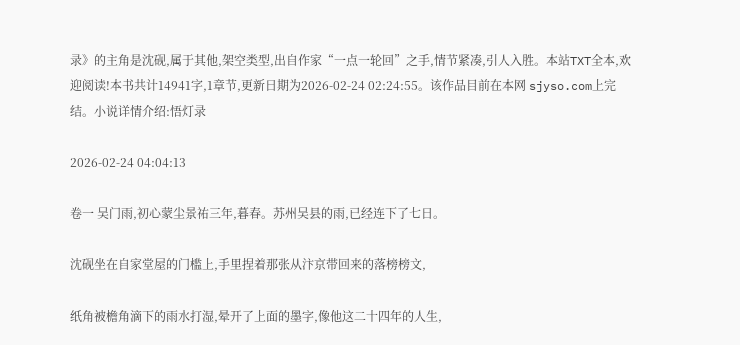录》的主角是沈砚,属于其他,架空类型,出自作家“一点一轮回”之手,情节紧凑,引人入胜。本站TXT全本,欢迎阅读!本书共计14941字,1章节,更新日期为2026-02-24 02:24:55。该作品目前在本网 sjyso.com上完结。小说详情介绍:悟灯录

2026-02-24 04:04:13

卷一 吴门雨,初心蒙尘景祐三年,暮春。苏州吴县的雨,已经连下了七日。

沈砚坐在自家堂屋的门槛上,手里捏着那张从汴京带回来的落榜榜文,

纸角被檐角滴下的雨水打湿,晕开了上面的墨字,像他这二十四年的人生,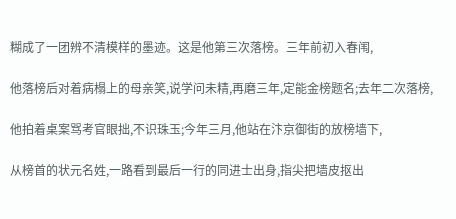糊成了一团辨不清模样的墨迹。这是他第三次落榜。三年前初入春闱,

他落榜后对着病榻上的母亲笑,说学问未精,再磨三年,定能金榜题名;去年二次落榜,

他拍着桌案骂考官眼拙,不识珠玉;今年三月,他站在汴京御街的放榜墙下,

从榜首的状元名姓,一路看到最后一行的同进士出身,指尖把墙皮抠出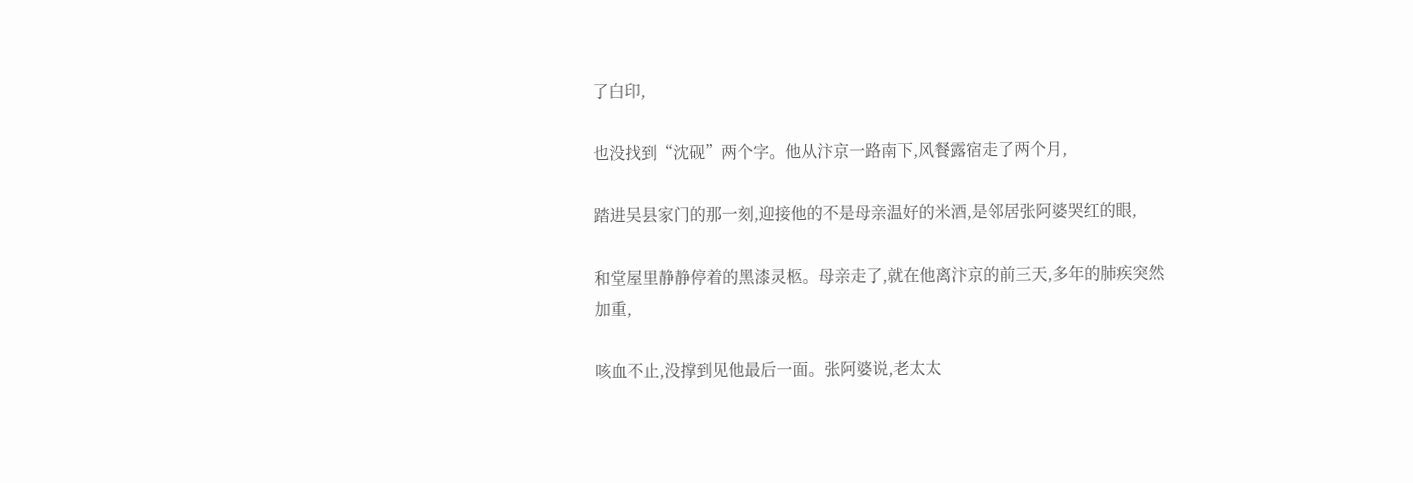了白印,

也没找到“沈砚”两个字。他从汴京一路南下,风餐露宿走了两个月,

踏进吴县家门的那一刻,迎接他的不是母亲温好的米酒,是邻居张阿婆哭红的眼,

和堂屋里静静停着的黑漆灵柩。母亲走了,就在他离汴京的前三天,多年的肺疾突然加重,

咳血不止,没撑到见他最后一面。张阿婆说,老太太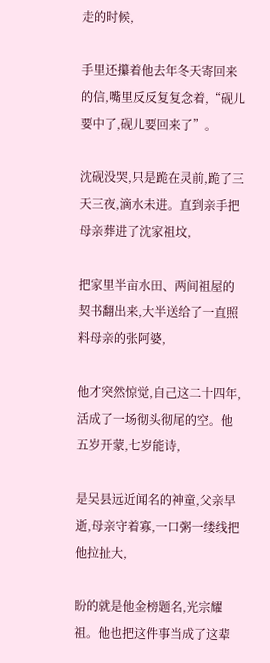走的时候,

手里还攥着他去年冬天寄回来的信,嘴里反反复复念着,“砚儿要中了,砚儿要回来了”。

沈砚没哭,只是跪在灵前,跪了三天三夜,滴水未进。直到亲手把母亲葬进了沈家祖坟,

把家里半亩水田、两间祖屋的契书翻出来,大半送给了一直照料母亲的张阿婆,

他才突然惊觉,自己这二十四年,活成了一场彻头彻尾的空。他五岁开蒙,七岁能诗,

是吴县远近闻名的神童,父亲早逝,母亲守着寡,一口粥一缕线把他拉扯大,

盼的就是他金榜题名,光宗耀祖。他也把这件事当成了这辈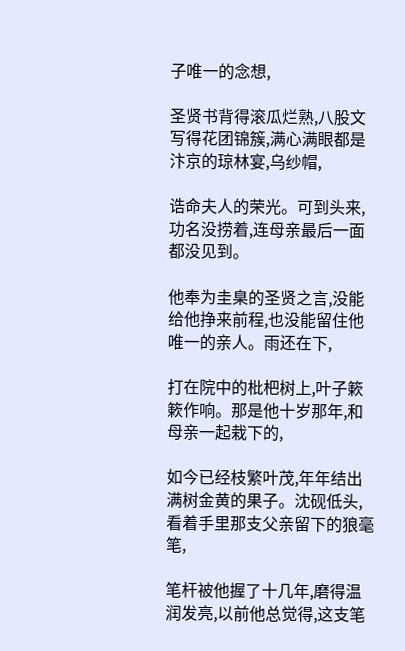子唯一的念想,

圣贤书背得滚瓜烂熟,八股文写得花团锦簇,满心满眼都是汴京的琼林宴,乌纱帽,

诰命夫人的荣光。可到头来,功名没捞着,连母亲最后一面都没见到。

他奉为圭臬的圣贤之言,没能给他挣来前程,也没能留住他唯一的亲人。雨还在下,

打在院中的枇杷树上,叶子簌簌作响。那是他十岁那年,和母亲一起栽下的,

如今已经枝繁叶茂,年年结出满树金黄的果子。沈砚低头,看着手里那支父亲留下的狼毫笔,

笔杆被他握了十几年,磨得温润发亮,以前他总觉得,这支笔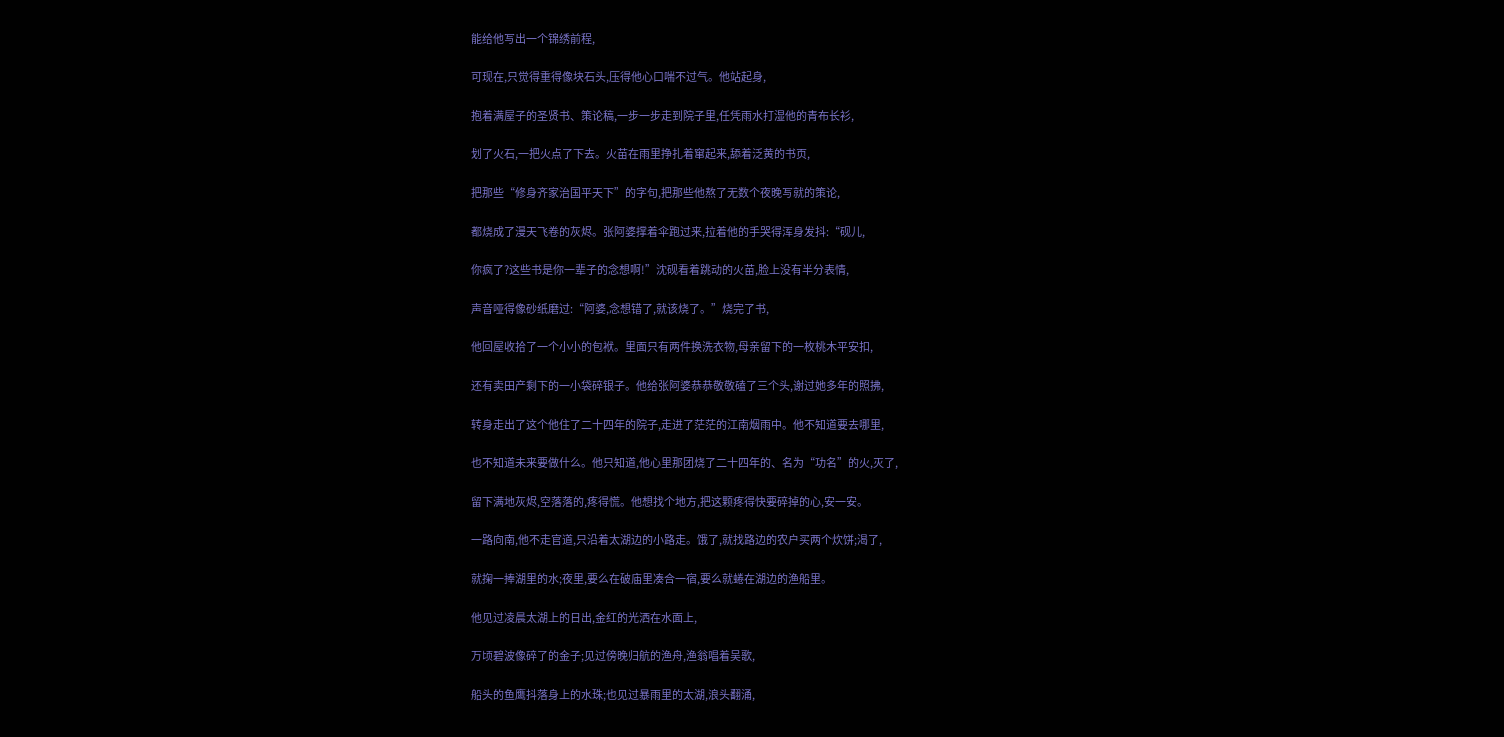能给他写出一个锦绣前程,

可现在,只觉得重得像块石头,压得他心口喘不过气。他站起身,

抱着满屋子的圣贤书、策论稿,一步一步走到院子里,任凭雨水打湿他的青布长衫,

划了火石,一把火点了下去。火苗在雨里挣扎着窜起来,舔着泛黄的书页,

把那些“修身齐家治国平天下”的字句,把那些他熬了无数个夜晚写就的策论,

都烧成了漫天飞卷的灰烬。张阿婆撑着伞跑过来,拉着他的手哭得浑身发抖:“砚儿,

你疯了?这些书是你一辈子的念想啊!”沈砚看着跳动的火苗,脸上没有半分表情,

声音哑得像砂纸磨过:“阿婆,念想错了,就该烧了。”烧完了书,

他回屋收拾了一个小小的包袱。里面只有两件换洗衣物,母亲留下的一枚桃木平安扣,

还有卖田产剩下的一小袋碎银子。他给张阿婆恭恭敬敬磕了三个头,谢过她多年的照拂,

转身走出了这个他住了二十四年的院子,走进了茫茫的江南烟雨中。他不知道要去哪里,

也不知道未来要做什么。他只知道,他心里那团烧了二十四年的、名为“功名”的火,灭了,

留下满地灰烬,空落落的,疼得慌。他想找个地方,把这颗疼得快要碎掉的心,安一安。

一路向南,他不走官道,只沿着太湖边的小路走。饿了,就找路边的农户买两个炊饼;渴了,

就掬一捧湖里的水;夜里,要么在破庙里凑合一宿,要么就蜷在湖边的渔船里。

他见过凌晨太湖上的日出,金红的光洒在水面上,

万顷碧波像碎了的金子;见过傍晚归航的渔舟,渔翁唱着吴歌,

船头的鱼鹰抖落身上的水珠;也见过暴雨里的太湖,浪头翻涌,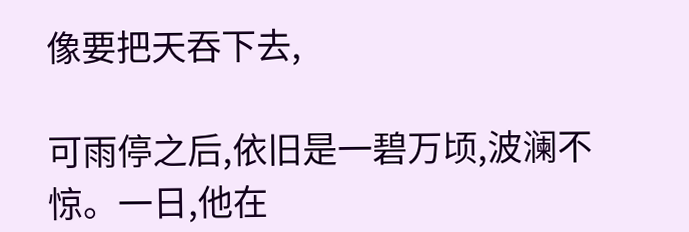像要把天吞下去,

可雨停之后,依旧是一碧万顷,波澜不惊。一日,他在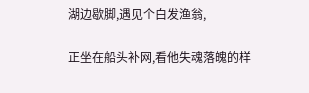湖边歇脚,遇见个白发渔翁,

正坐在船头补网,看他失魂落魄的样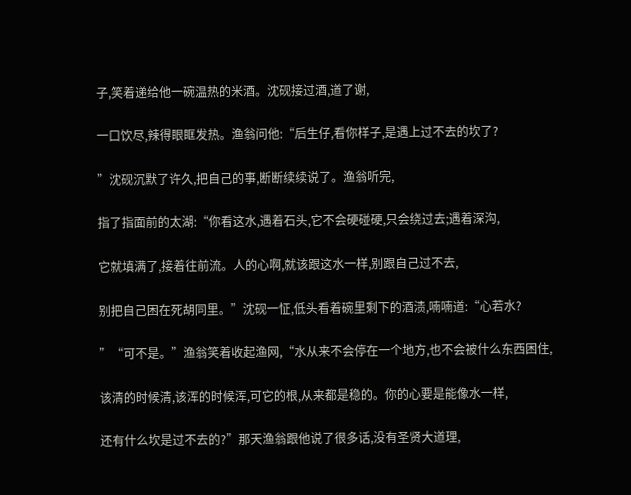子,笑着递给他一碗温热的米酒。沈砚接过酒,道了谢,

一口饮尽,辣得眼眶发热。渔翁问他:“后生仔,看你样子,是遇上过不去的坎了?

”沈砚沉默了许久,把自己的事,断断续续说了。渔翁听完,

指了指面前的太湖:“你看这水,遇着石头,它不会硬碰硬,只会绕过去;遇着深沟,

它就填满了,接着往前流。人的心啊,就该跟这水一样,别跟自己过不去,

别把自己困在死胡同里。”沈砚一怔,低头看着碗里剩下的酒渍,喃喃道:“心若水?

”“可不是。”渔翁笑着收起渔网,“水从来不会停在一个地方,也不会被什么东西困住,

该清的时候清,该浑的时候浑,可它的根,从来都是稳的。你的心要是能像水一样,

还有什么坎是过不去的?”那天渔翁跟他说了很多话,没有圣贤大道理,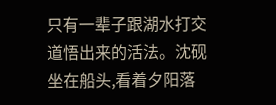只有一辈子跟湖水打交道悟出来的活法。沈砚坐在船头,看着夕阳落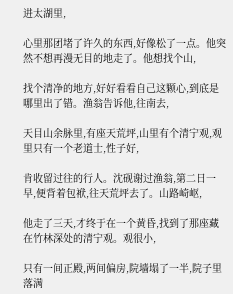进太湖里,

心里那团堵了许久的东西,好像松了一点。他突然不想再漫无目的地走了。他想找个山,

找个清净的地方,好好看看自己这颗心,到底是哪里出了错。渔翁告诉他,往南去,

天目山余脉里,有座天荒坪,山里有个清宁观,观里只有一个老道士,性子好,

肯收留过往的行人。沈砚谢过渔翁,第二日一早,便背着包袱,往天荒坪去了。山路崎岖,

他走了三天,才终于在一个黄昏,找到了那座藏在竹林深处的清宁观。观很小,

只有一间正殿,两间偏房,院墙塌了一半,院子里落满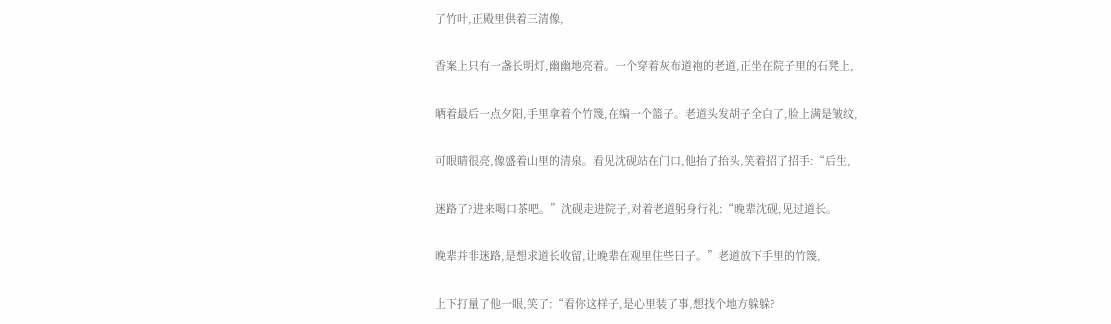了竹叶,正殿里供着三清像,

香案上只有一盏长明灯,幽幽地亮着。一个穿着灰布道袍的老道,正坐在院子里的石凳上,

晒着最后一点夕阳,手里拿着个竹篾,在编一个篮子。老道头发胡子全白了,脸上满是皱纹,

可眼睛很亮,像盛着山里的清泉。看见沈砚站在门口,他抬了抬头,笑着招了招手:“后生,

迷路了?进来喝口茶吧。”沈砚走进院子,对着老道躬身行礼:“晚辈沈砚,见过道长。

晚辈并非迷路,是想求道长收留,让晚辈在观里住些日子。”老道放下手里的竹篾,

上下打量了他一眼,笑了:“看你这样子,是心里装了事,想找个地方躲躲?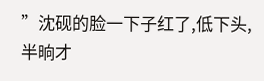”沈砚的脸一下子红了,低下头,半晌才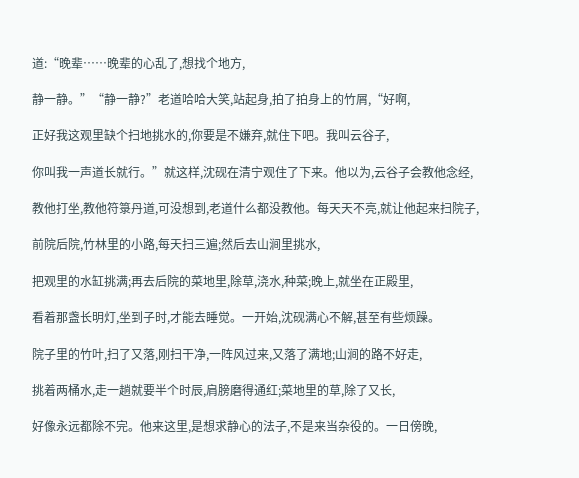道:“晚辈……晚辈的心乱了,想找个地方,

静一静。”“静一静?”老道哈哈大笑,站起身,拍了拍身上的竹屑,“好啊,

正好我这观里缺个扫地挑水的,你要是不嫌弃,就住下吧。我叫云谷子,

你叫我一声道长就行。”就这样,沈砚在清宁观住了下来。他以为,云谷子会教他念经,

教他打坐,教他符箓丹道,可没想到,老道什么都没教他。每天天不亮,就让他起来扫院子,

前院后院,竹林里的小路,每天扫三遍;然后去山涧里挑水,

把观里的水缸挑满;再去后院的菜地里,除草,浇水,种菜;晚上,就坐在正殿里,

看着那盏长明灯,坐到子时,才能去睡觉。一开始,沈砚满心不解,甚至有些烦躁。

院子里的竹叶,扫了又落,刚扫干净,一阵风过来,又落了满地;山涧的路不好走,

挑着两桶水,走一趟就要半个时辰,肩膀磨得通红;菜地里的草,除了又长,

好像永远都除不完。他来这里,是想求静心的法子,不是来当杂役的。一日傍晚,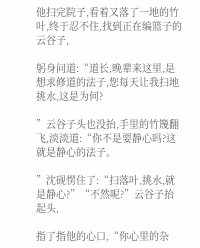他扫完院子,看着又落了一地的竹叶,终于忍不住,找到正在编篮子的云谷子,

躬身问道:“道长,晚辈来这里,是想求修道的法子,您每天让我扫地挑水,这是为何?

”云谷子头也没抬,手里的竹篾翻飞,淡淡道:“你不是要静心吗?这就是静心的法子。

”沈砚愣住了:“扫落叶,挑水,就是静心?”“不然呢?”云谷子抬起头,

指了指他的心口,“你心里的杂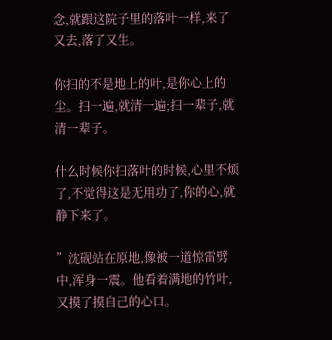念,就跟这院子里的落叶一样,来了又去,落了又生。

你扫的不是地上的叶,是你心上的尘。扫一遍,就清一遍;扫一辈子,就清一辈子。

什么时候你扫落叶的时候,心里不烦了,不觉得这是无用功了,你的心,就静下来了。

”沈砚站在原地,像被一道惊雷劈中,浑身一震。他看着满地的竹叶,又摸了摸自己的心口。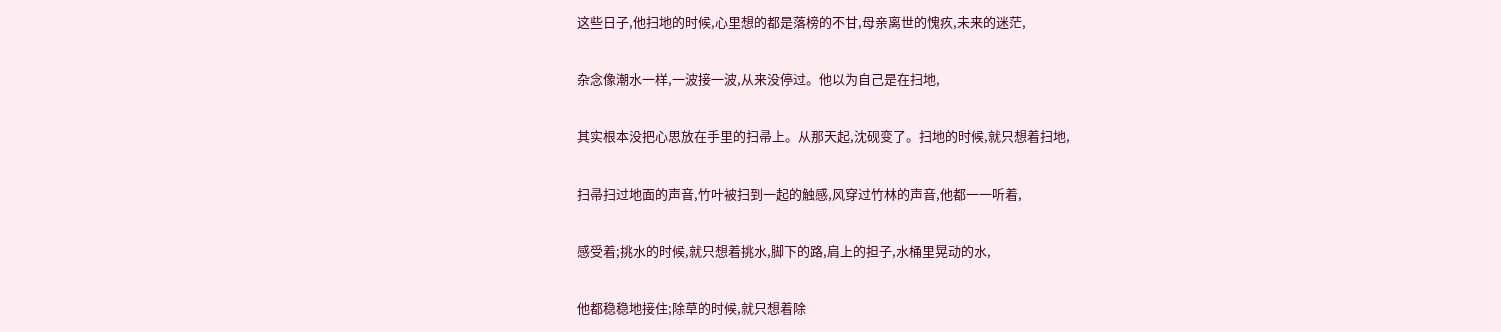这些日子,他扫地的时候,心里想的都是落榜的不甘,母亲离世的愧疚,未来的迷茫,

杂念像潮水一样,一波接一波,从来没停过。他以为自己是在扫地,

其实根本没把心思放在手里的扫帚上。从那天起,沈砚变了。扫地的时候,就只想着扫地,

扫帚扫过地面的声音,竹叶被扫到一起的触感,风穿过竹林的声音,他都一一听着,

感受着;挑水的时候,就只想着挑水,脚下的路,肩上的担子,水桶里晃动的水,

他都稳稳地接住;除草的时候,就只想着除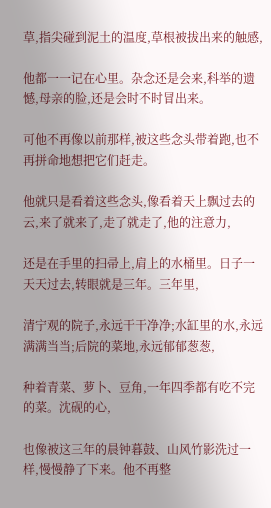草,指尖碰到泥土的温度,草根被拔出来的触感,

他都一一记在心里。杂念还是会来,科举的遗憾,母亲的脸,还是会时不时冒出来。

可他不再像以前那样,被这些念头带着跑,也不再拼命地想把它们赶走。

他就只是看着这些念头,像看着天上飘过去的云,来了就来了,走了就走了,他的注意力,

还是在手里的扫帚上,肩上的水桶里。日子一天天过去,转眼就是三年。三年里,

清宁观的院子,永远干干净净;水缸里的水,永远满满当当;后院的菜地,永远郁郁葱葱,

种着青菜、萝卜、豆角,一年四季都有吃不完的菜。沈砚的心,

也像被这三年的晨钟暮鼓、山风竹影洗过一样,慢慢静了下来。他不再整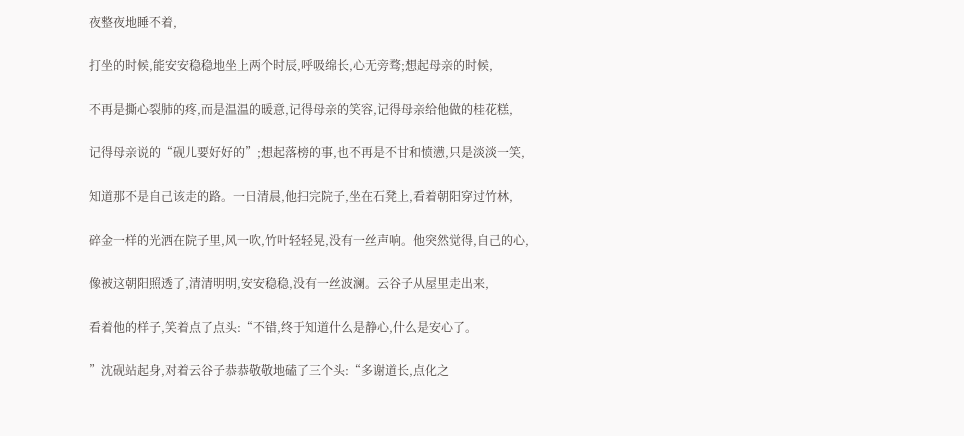夜整夜地睡不着,

打坐的时候,能安安稳稳地坐上两个时辰,呼吸绵长,心无旁骛;想起母亲的时候,

不再是撕心裂肺的疼,而是温温的暖意,记得母亲的笑容,记得母亲给他做的桂花糕,

记得母亲说的“砚儿要好好的”;想起落榜的事,也不再是不甘和愤懑,只是淡淡一笑,

知道那不是自己该走的路。一日清晨,他扫完院子,坐在石凳上,看着朝阳穿过竹林,

碎金一样的光洒在院子里,风一吹,竹叶轻轻晃,没有一丝声响。他突然觉得,自己的心,

像被这朝阳照透了,清清明明,安安稳稳,没有一丝波澜。云谷子从屋里走出来,

看着他的样子,笑着点了点头:“不错,终于知道什么是静心,什么是安心了。

”沈砚站起身,对着云谷子恭恭敬敬地磕了三个头:“多谢道长,点化之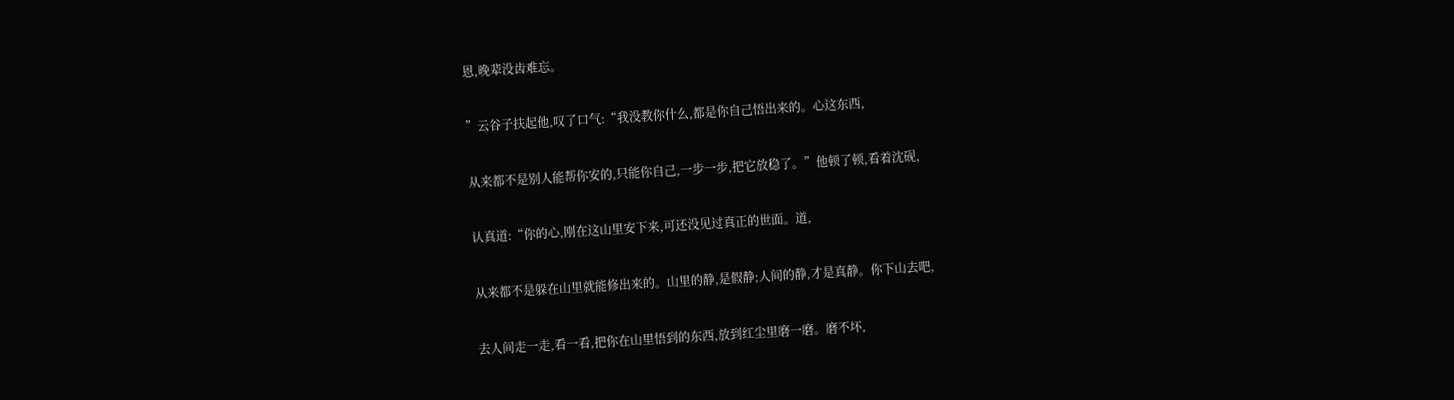恩,晚辈没齿难忘。

”云谷子扶起他,叹了口气:“我没教你什么,都是你自己悟出来的。心这东西,

从来都不是别人能帮你安的,只能你自己,一步一步,把它放稳了。”他顿了顿,看着沈砚,

认真道:“你的心,刚在这山里安下来,可还没见过真正的世面。道,

从来都不是躲在山里就能修出来的。山里的静,是假静;人间的静,才是真静。你下山去吧,

去人间走一走,看一看,把你在山里悟到的东西,放到红尘里磨一磨。磨不坏,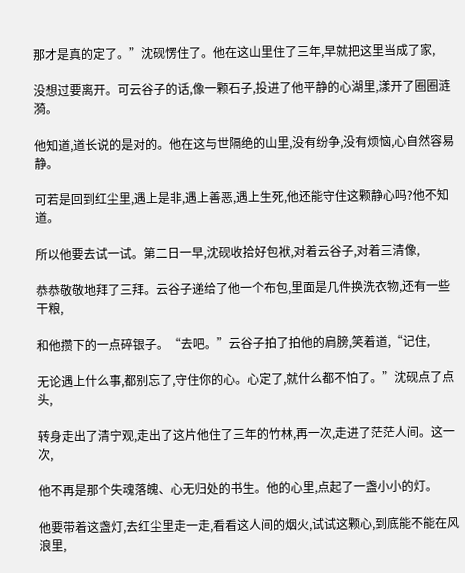那才是真的定了。”沈砚愣住了。他在这山里住了三年,早就把这里当成了家,

没想过要离开。可云谷子的话,像一颗石子,投进了他平静的心湖里,漾开了圈圈涟漪。

他知道,道长说的是对的。他在这与世隔绝的山里,没有纷争,没有烦恼,心自然容易静。

可若是回到红尘里,遇上是非,遇上善恶,遇上生死,他还能守住这颗静心吗?他不知道。

所以他要去试一试。第二日一早,沈砚收拾好包袱,对着云谷子,对着三清像,

恭恭敬敬地拜了三拜。云谷子递给了他一个布包,里面是几件换洗衣物,还有一些干粮,

和他攒下的一点碎银子。“去吧。”云谷子拍了拍他的肩膀,笑着道,“记住,

无论遇上什么事,都别忘了,守住你的心。心定了,就什么都不怕了。”沈砚点了点头,

转身走出了清宁观,走出了这片他住了三年的竹林,再一次,走进了茫茫人间。这一次,

他不再是那个失魂落魄、心无归处的书生。他的心里,点起了一盏小小的灯。

他要带着这盏灯,去红尘里走一走,看看这人间的烟火,试试这颗心,到底能不能在风浪里,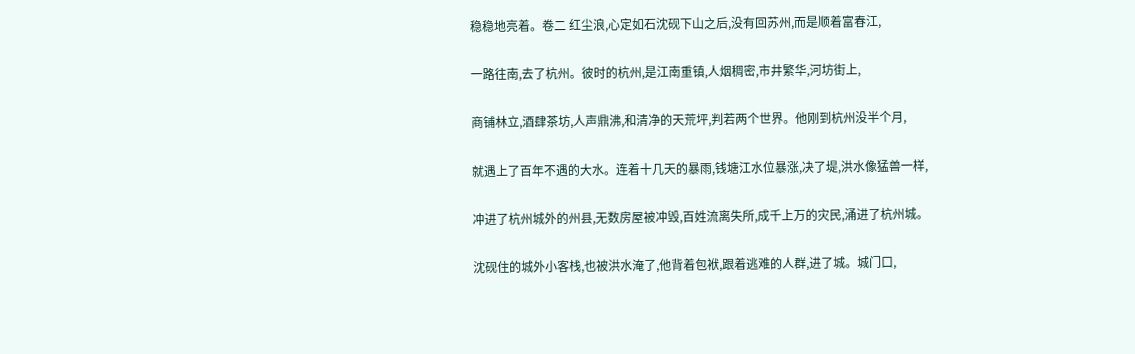稳稳地亮着。卷二 红尘浪,心定如石沈砚下山之后,没有回苏州,而是顺着富春江,

一路往南,去了杭州。彼时的杭州,是江南重镇,人烟稠密,市井繁华,河坊街上,

商铺林立,酒肆茶坊,人声鼎沸,和清净的天荒坪,判若两个世界。他刚到杭州没半个月,

就遇上了百年不遇的大水。连着十几天的暴雨,钱塘江水位暴涨,决了堤,洪水像猛兽一样,

冲进了杭州城外的州县,无数房屋被冲毁,百姓流离失所,成千上万的灾民,涌进了杭州城。

沈砚住的城外小客栈,也被洪水淹了,他背着包袱,跟着逃难的人群,进了城。城门口,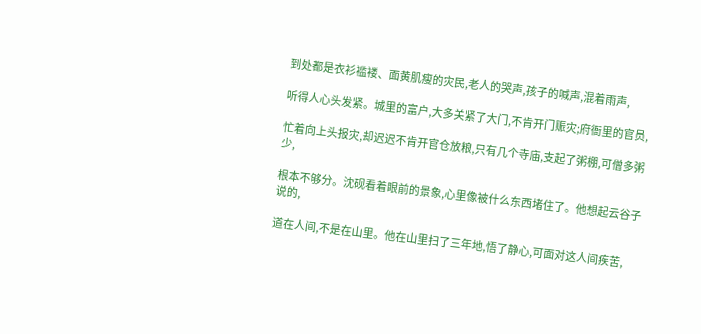到处都是衣衫褴褛、面黄肌瘦的灾民,老人的哭声,孩子的喊声,混着雨声,

听得人心头发紧。城里的富户,大多关紧了大门,不肯开门赈灾;府衙里的官员,

忙着向上头报灾,却迟迟不肯开官仓放粮,只有几个寺庙,支起了粥棚,可僧多粥少,

根本不够分。沈砚看着眼前的景象,心里像被什么东西堵住了。他想起云谷子说的,

道在人间,不是在山里。他在山里扫了三年地,悟了静心,可面对这人间疾苦,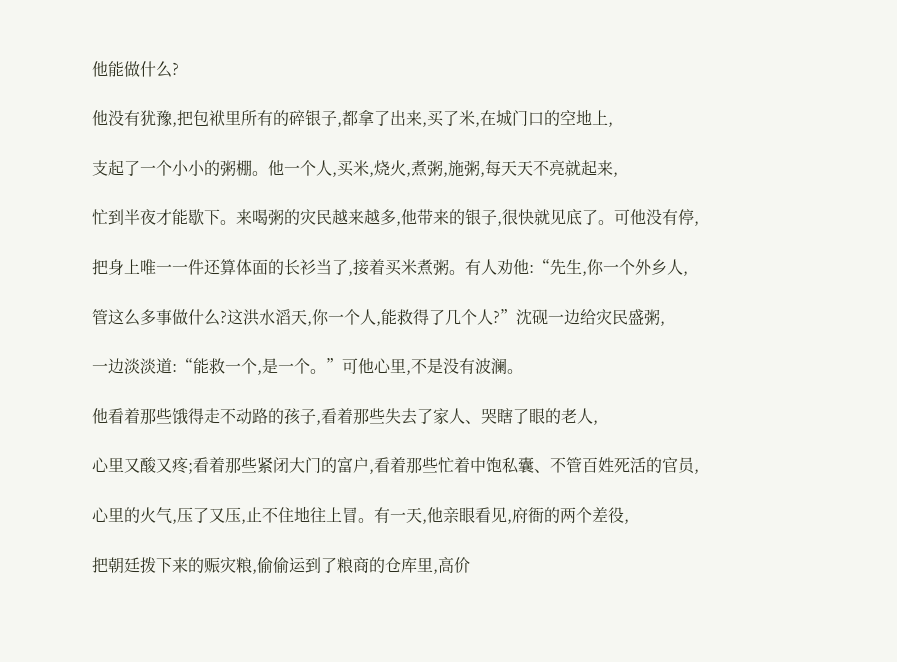他能做什么?

他没有犹豫,把包袱里所有的碎银子,都拿了出来,买了米,在城门口的空地上,

支起了一个小小的粥棚。他一个人,买米,烧火,煮粥,施粥,每天天不亮就起来,

忙到半夜才能歇下。来喝粥的灾民越来越多,他带来的银子,很快就见底了。可他没有停,

把身上唯一一件还算体面的长衫当了,接着买米煮粥。有人劝他:“先生,你一个外乡人,

管这么多事做什么?这洪水滔天,你一个人,能救得了几个人?”沈砚一边给灾民盛粥,

一边淡淡道:“能救一个,是一个。”可他心里,不是没有波澜。

他看着那些饿得走不动路的孩子,看着那些失去了家人、哭瞎了眼的老人,

心里又酸又疼;看着那些紧闭大门的富户,看着那些忙着中饱私囊、不管百姓死活的官员,

心里的火气,压了又压,止不住地往上冒。有一天,他亲眼看见,府衙的两个差役,

把朝廷拨下来的赈灾粮,偷偷运到了粮商的仓库里,高价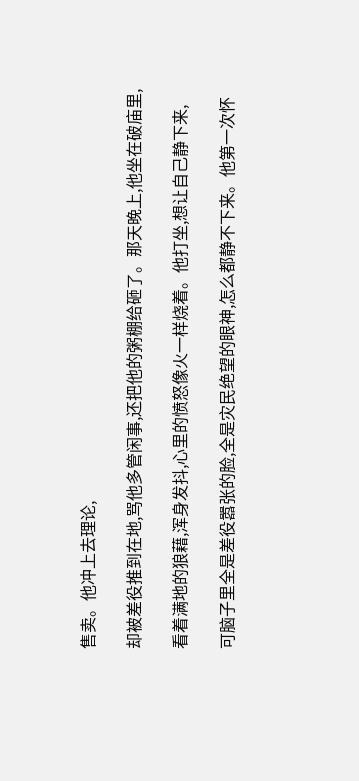售卖。他冲上去理论,

却被差役推到在地,骂他多管闲事,还把他的粥棚给砸了。那天晚上,他坐在破庙里,

看着满地的狼藉,浑身发抖,心里的愤怒像火一样烧着。他打坐,想让自己静下来,

可脑子里全是差役嚣张的脸,全是灾民绝望的眼神,怎么都静不下来。他第一次怀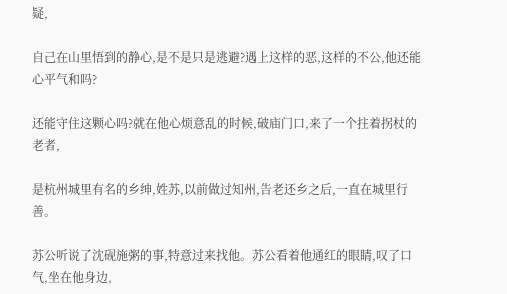疑,

自己在山里悟到的静心,是不是只是逃避?遇上这样的恶,这样的不公,他还能心平气和吗?

还能守住这颗心吗?就在他心烦意乱的时候,破庙门口,来了一个拄着拐杖的老者,

是杭州城里有名的乡绅,姓苏,以前做过知州,告老还乡之后,一直在城里行善。

苏公听说了沈砚施粥的事,特意过来找他。苏公看着他通红的眼睛,叹了口气,坐在他身边,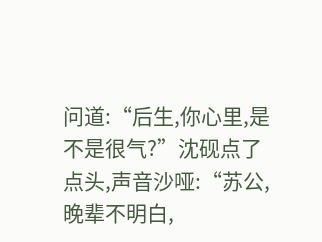问道:“后生,你心里,是不是很气?”沈砚点了点头,声音沙哑:“苏公,晚辈不明白,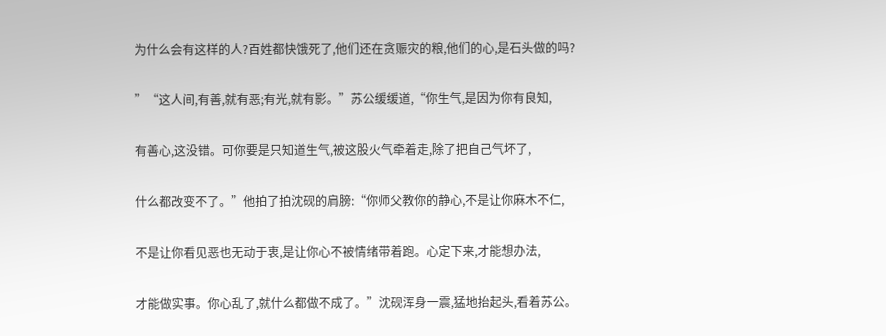为什么会有这样的人?百姓都快饿死了,他们还在贪赈灾的粮,他们的心,是石头做的吗?

”“这人间,有善,就有恶;有光,就有影。”苏公缓缓道,“你生气,是因为你有良知,

有善心,这没错。可你要是只知道生气,被这股火气牵着走,除了把自己气坏了,

什么都改变不了。”他拍了拍沈砚的肩膀:“你师父教你的静心,不是让你麻木不仁,

不是让你看见恶也无动于衷,是让你心不被情绪带着跑。心定下来,才能想办法,

才能做实事。你心乱了,就什么都做不成了。”沈砚浑身一震,猛地抬起头,看着苏公。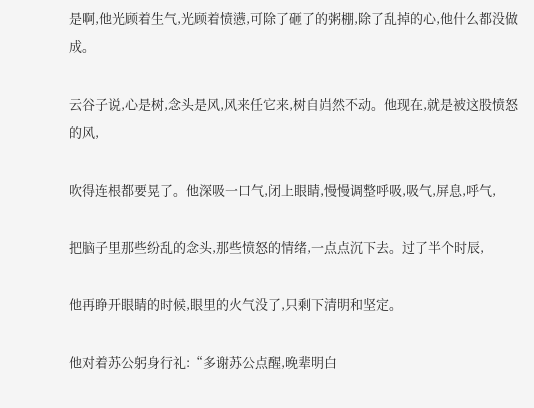是啊,他光顾着生气,光顾着愤懑,可除了砸了的粥棚,除了乱掉的心,他什么都没做成。

云谷子说,心是树,念头是风,风来任它来,树自岿然不动。他现在,就是被这股愤怒的风,

吹得连根都要晃了。他深吸一口气,闭上眼睛,慢慢调整呼吸,吸气,屏息,呼气,

把脑子里那些纷乱的念头,那些愤怒的情绪,一点点沉下去。过了半个时辰,

他再睁开眼睛的时候,眼里的火气没了,只剩下清明和坚定。

他对着苏公躬身行礼:“多谢苏公点醒,晚辈明白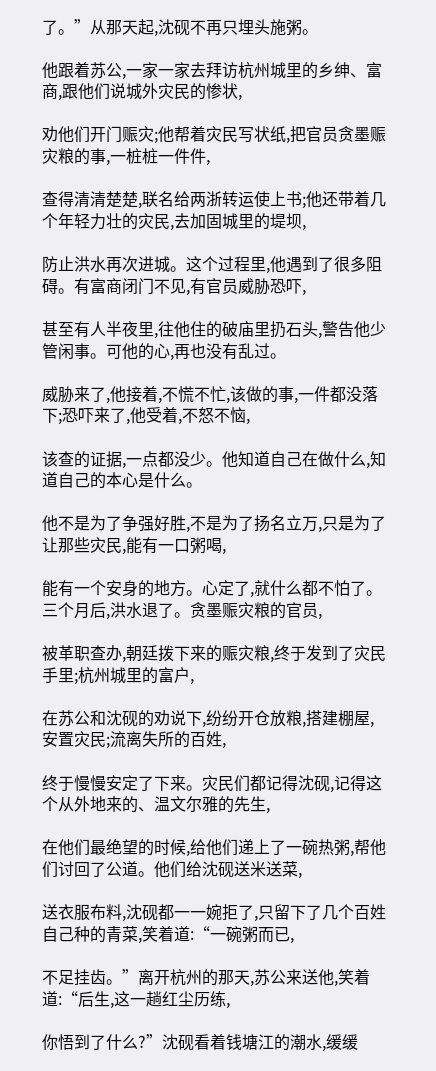了。”从那天起,沈砚不再只埋头施粥。

他跟着苏公,一家一家去拜访杭州城里的乡绅、富商,跟他们说城外灾民的惨状,

劝他们开门赈灾;他帮着灾民写状纸,把官员贪墨赈灾粮的事,一桩桩一件件,

查得清清楚楚,联名给两浙转运使上书;他还带着几个年轻力壮的灾民,去加固城里的堤坝,

防止洪水再次进城。这个过程里,他遇到了很多阻碍。有富商闭门不见,有官员威胁恐吓,

甚至有人半夜里,往他住的破庙里扔石头,警告他少管闲事。可他的心,再也没有乱过。

威胁来了,他接着,不慌不忙,该做的事,一件都没落下;恐吓来了,他受着,不怒不恼,

该查的证据,一点都没少。他知道自己在做什么,知道自己的本心是什么。

他不是为了争强好胜,不是为了扬名立万,只是为了让那些灾民,能有一口粥喝,

能有一个安身的地方。心定了,就什么都不怕了。三个月后,洪水退了。贪墨赈灾粮的官员,

被革职查办,朝廷拨下来的赈灾粮,终于发到了灾民手里;杭州城里的富户,

在苏公和沈砚的劝说下,纷纷开仓放粮,搭建棚屋,安置灾民;流离失所的百姓,

终于慢慢安定了下来。灾民们都记得沈砚,记得这个从外地来的、温文尔雅的先生,

在他们最绝望的时候,给他们递上了一碗热粥,帮他们讨回了公道。他们给沈砚送米送菜,

送衣服布料,沈砚都一一婉拒了,只留下了几个百姓自己种的青菜,笑着道:“一碗粥而已,

不足挂齿。”离开杭州的那天,苏公来送他,笑着道:“后生,这一趟红尘历练,

你悟到了什么?”沈砚看着钱塘江的潮水,缓缓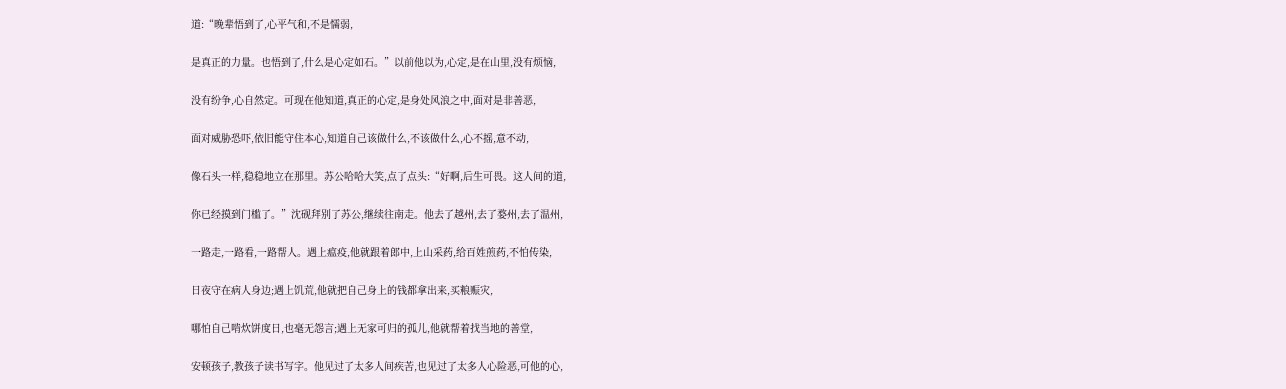道:“晚辈悟到了,心平气和,不是懦弱,

是真正的力量。也悟到了,什么是心定如石。”以前他以为,心定,是在山里,没有烦恼,

没有纷争,心自然定。可现在他知道,真正的心定,是身处风浪之中,面对是非善恶,

面对威胁恐吓,依旧能守住本心,知道自己该做什么,不该做什么,心不摇,意不动,

像石头一样,稳稳地立在那里。苏公哈哈大笑,点了点头:“好啊,后生可畏。这人间的道,

你已经摸到门槛了。”沈砚拜别了苏公,继续往南走。他去了越州,去了婺州,去了温州,

一路走,一路看,一路帮人。遇上瘟疫,他就跟着郎中,上山采药,给百姓煎药,不怕传染,

日夜守在病人身边;遇上饥荒,他就把自己身上的钱都拿出来,买粮赈灾,

哪怕自己啃炊饼度日,也毫无怨言;遇上无家可归的孤儿,他就帮着找当地的善堂,

安顿孩子,教孩子读书写字。他见过了太多人间疾苦,也见过了太多人心险恶,可他的心,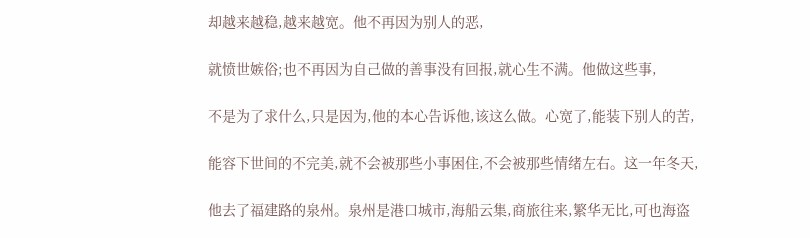却越来越稳,越来越宽。他不再因为别人的恶,

就愤世嫉俗;也不再因为自己做的善事没有回报,就心生不满。他做这些事,

不是为了求什么,只是因为,他的本心告诉他,该这么做。心宽了,能装下别人的苦,

能容下世间的不完美,就不会被那些小事困住,不会被那些情绪左右。这一年冬天,

他去了福建路的泉州。泉州是港口城市,海船云集,商旅往来,繁华无比,可也海盗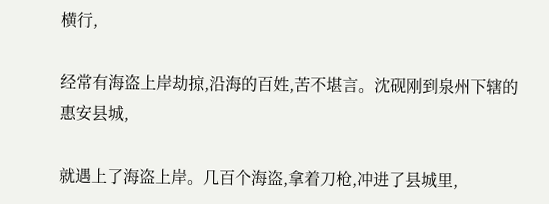横行,

经常有海盗上岸劫掠,沿海的百姓,苦不堪言。沈砚刚到泉州下辖的惠安县城,

就遇上了海盗上岸。几百个海盗,拿着刀枪,冲进了县城里,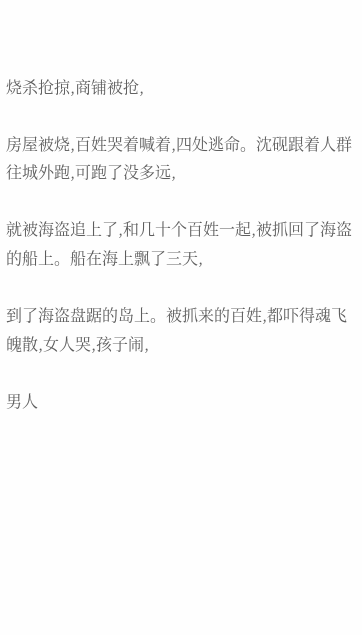烧杀抢掠,商铺被抢,

房屋被烧,百姓哭着喊着,四处逃命。沈砚跟着人群往城外跑,可跑了没多远,

就被海盗追上了,和几十个百姓一起,被抓回了海盗的船上。船在海上飘了三天,

到了海盗盘踞的岛上。被抓来的百姓,都吓得魂飞魄散,女人哭,孩子闹,

男人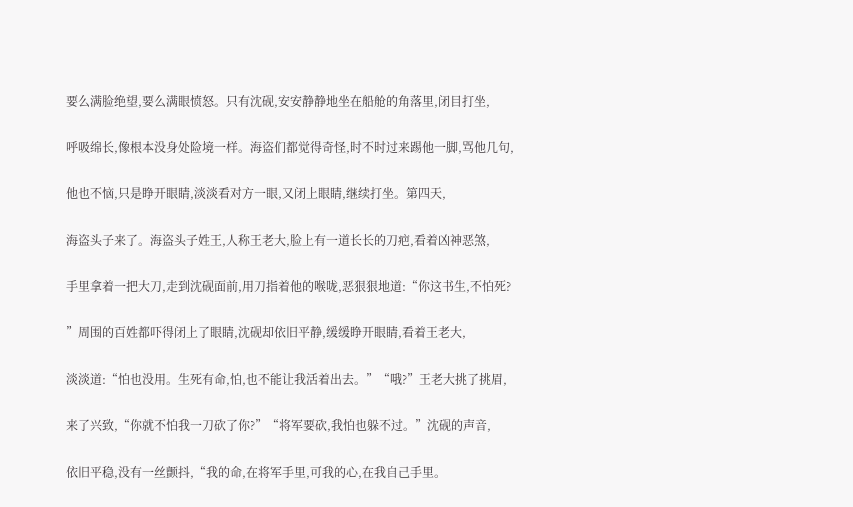要么满脸绝望,要么满眼愤怒。只有沈砚,安安静静地坐在船舱的角落里,闭目打坐,

呼吸绵长,像根本没身处险境一样。海盗们都觉得奇怪,时不时过来踢他一脚,骂他几句,

他也不恼,只是睁开眼睛,淡淡看对方一眼,又闭上眼睛,继续打坐。第四天,

海盗头子来了。海盗头子姓王,人称王老大,脸上有一道长长的刀疤,看着凶神恶煞,

手里拿着一把大刀,走到沈砚面前,用刀指着他的喉咙,恶狠狠地道:“你这书生,不怕死?

”周围的百姓都吓得闭上了眼睛,沈砚却依旧平静,缓缓睁开眼睛,看着王老大,

淡淡道:“怕也没用。生死有命,怕,也不能让我活着出去。”“哦?”王老大挑了挑眉,

来了兴致,“你就不怕我一刀砍了你?”“将军要砍,我怕也躲不过。”沈砚的声音,

依旧平稳,没有一丝颤抖,“我的命,在将军手里,可我的心,在我自己手里。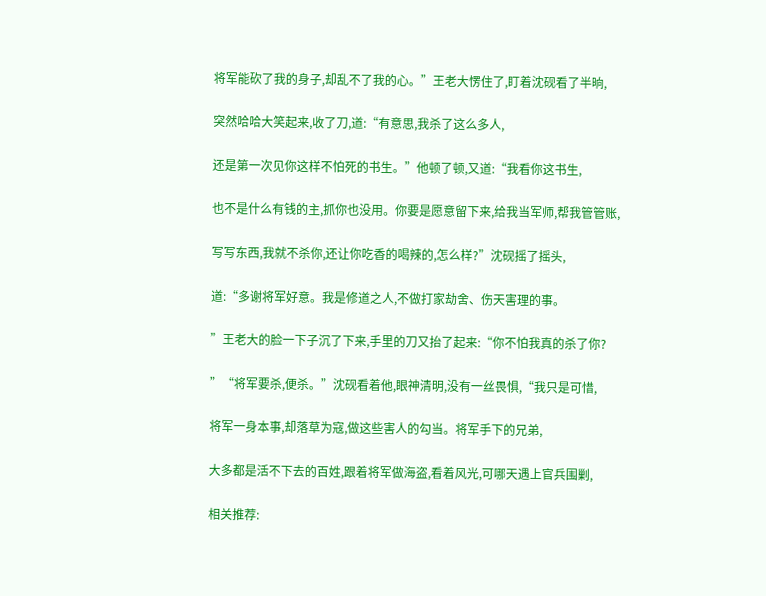将军能砍了我的身子,却乱不了我的心。”王老大愣住了,盯着沈砚看了半晌,

突然哈哈大笑起来,收了刀,道:“有意思,我杀了这么多人,

还是第一次见你这样不怕死的书生。”他顿了顿,又道:“我看你这书生,

也不是什么有钱的主,抓你也没用。你要是愿意留下来,给我当军师,帮我管管账,

写写东西,我就不杀你,还让你吃香的喝辣的,怎么样?”沈砚摇了摇头,

道:“多谢将军好意。我是修道之人,不做打家劫舍、伤天害理的事。

”王老大的脸一下子沉了下来,手里的刀又抬了起来:“你不怕我真的杀了你?

”“将军要杀,便杀。”沈砚看着他,眼神清明,没有一丝畏惧,“我只是可惜,

将军一身本事,却落草为寇,做这些害人的勾当。将军手下的兄弟,

大多都是活不下去的百姓,跟着将军做海盗,看着风光,可哪天遇上官兵围剿,

相关推荐: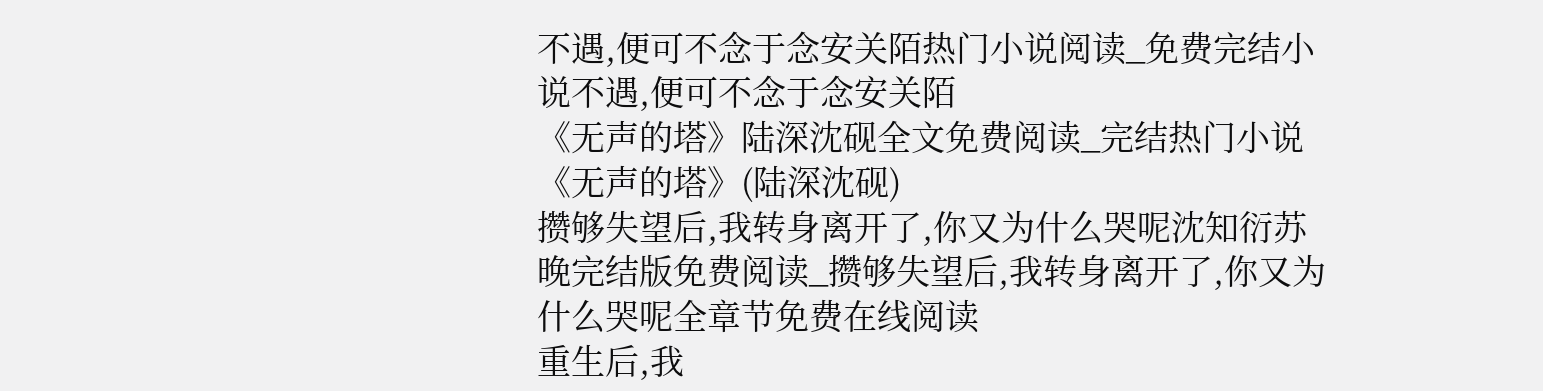不遇,便可不念于念安关陌热门小说阅读_免费完结小说不遇,便可不念于念安关陌
《无声的塔》陆深沈砚全文免费阅读_完结热门小说《无声的塔》(陆深沈砚)
攒够失望后,我转身离开了,你又为什么哭呢沈知衍苏晚完结版免费阅读_攒够失望后,我转身离开了,你又为什么哭呢全章节免费在线阅读
重生后,我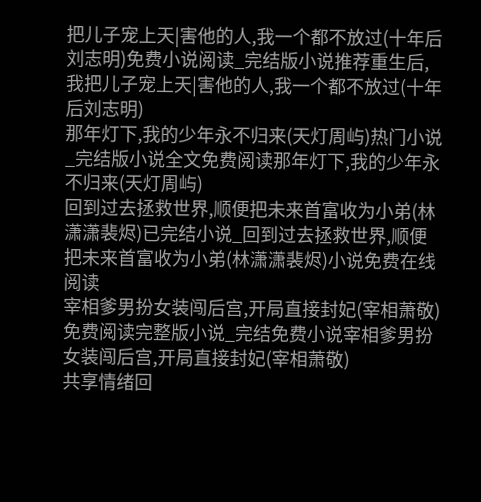把儿子宠上天|害他的人,我一个都不放过(十年后刘志明)免费小说阅读_完结版小说推荐重生后,我把儿子宠上天|害他的人,我一个都不放过(十年后刘志明)
那年灯下,我的少年永不归来(天灯周屿)热门小说_完结版小说全文免费阅读那年灯下,我的少年永不归来(天灯周屿)
回到过去拯救世界,顺便把未来首富收为小弟(林潇潇裴烬)已完结小说_回到过去拯救世界,顺便把未来首富收为小弟(林潇潇裴烬)小说免费在线阅读
宰相爹男扮女装闯后宫,开局直接封妃(宰相萧敬)免费阅读完整版小说_完结免费小说宰相爹男扮女装闯后宫,开局直接封妃(宰相萧敬)
共享情绪回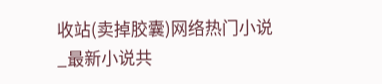收站(卖掉胶囊)网络热门小说_最新小说共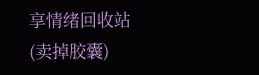享情绪回收站(卖掉胶囊)